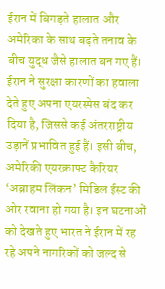ईरान में बिगड़ते हालात और अमेरिका के साथ बढ़ते तनाव के बीच युद्ध जैसे हालात बन गए हैं। ईरान ने सुरक्षा कारणों का हवाला देते हुए अपना एयरस्पेस बंद कर दिया है, जिससे कई अंतरराष्ट्रीय उड़ानें प्रभावित हुई हैं। इसी बीच, अमेरिकी एयरक्राफ्ट कैरियर ‘अब्राहम लिंकन’ मिडिल ईस्ट की ओर रवाना हो गया है। इन घटनाओं को देखते हुए भारत ने ईरान में रह रहे अपने नागरिकों को जल्द से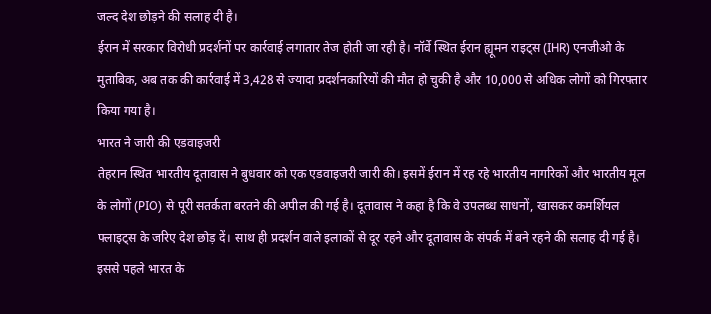जल्द देश छोड़ने की सलाह दी है।
ईरान में सरकार विरोधी प्रदर्शनों पर कार्रवाई लगातार तेज होती जा रही है। नॉर्वे स्थित ईरान ह्यूमन राइट्स (IHR) एनजीओ के मुताबिक, अब तक की कार्रवाई में 3,428 से ज्यादा प्रदर्शनकारियों की मौत हो चुकी है और 10,000 से अधिक लोगों को गिरफ्तार किया गया है।
भारत ने जारी की एडवाइजरी
तेहरान स्थित भारतीय दूतावास ने बुधवार को एक एडवाइजरी जारी की। इसमें ईरान में रह रहे भारतीय नागरिकों और भारतीय मूल के लोगों (PIO) से पूरी सतर्कता बरतने की अपील की गई है। दूतावास ने कहा है कि वे उपलब्ध साधनों, खासकर कमर्शियल फ्लाइट्स के जरिए देश छोड़ दें। साथ ही प्रदर्शन वाले इलाकों से दूर रहने और दूतावास के संपर्क में बने रहने की सलाह दी गई है।
इससे पहले भारत के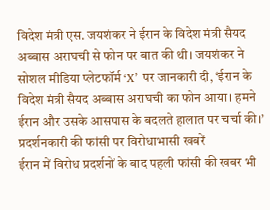विदेश मंत्री एस. जयशंकर ने ईरान के विदेश मंत्री सैयद अब्बास अराघची से फोन पर बात की थी। जयशंकर ने सोशल मीडिया प्लेटफॉर्म ‘X’ पर जानकारी दी, ‘ईरान के विदेश मंत्री सैयद अब्बास अराघची का फोन आया। हमने ईरान और उसके आसपास के बदलते हालात पर चर्चा की।’
प्रदर्शनकारी की फांसी पर विरोधाभासी खबरें
ईरान में विरोध प्रदर्शनों के बाद पहली फांसी की खबर भी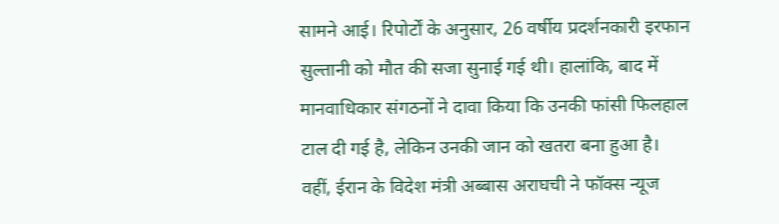सामने आई। रिपोर्टों के अनुसार, 26 वर्षीय प्रदर्शनकारी इरफान सुल्तानी को मौत की सजा सुनाई गई थी। हालांकि, बाद में मानवाधिकार संगठनों ने दावा किया कि उनकी फांसी फिलहाल टाल दी गई है, लेकिन उनकी जान को खतरा बना हुआ है।
वहीं, ईरान के विदेश मंत्री अब्बास अराघची ने फॉक्स न्यूज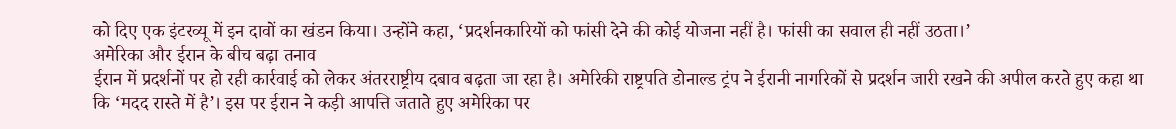को दिए एक इंटरव्यू में इन दावों का खंडन किया। उन्होंने कहा, ‘प्रदर्शनकारियों को फांसी देने की कोई योजना नहीं है। फांसी का सवाल ही नहीं उठता।’
अमेरिका और ईरान के बीच बढ़ा तनाव
ईरान में प्रदर्शनों पर हो रही कार्रवाई को लेकर अंतरराष्ट्रीय दबाव बढ़ता जा रहा है। अमेरिकी राष्ट्रपति डोनाल्ड ट्रंप ने ईरानी नागरिकों से प्रदर्शन जारी रखने की अपील करते हुए कहा था कि ‘मदद रास्ते में है’। इस पर ईरान ने कड़ी आपत्ति जताते हुए अमेरिका पर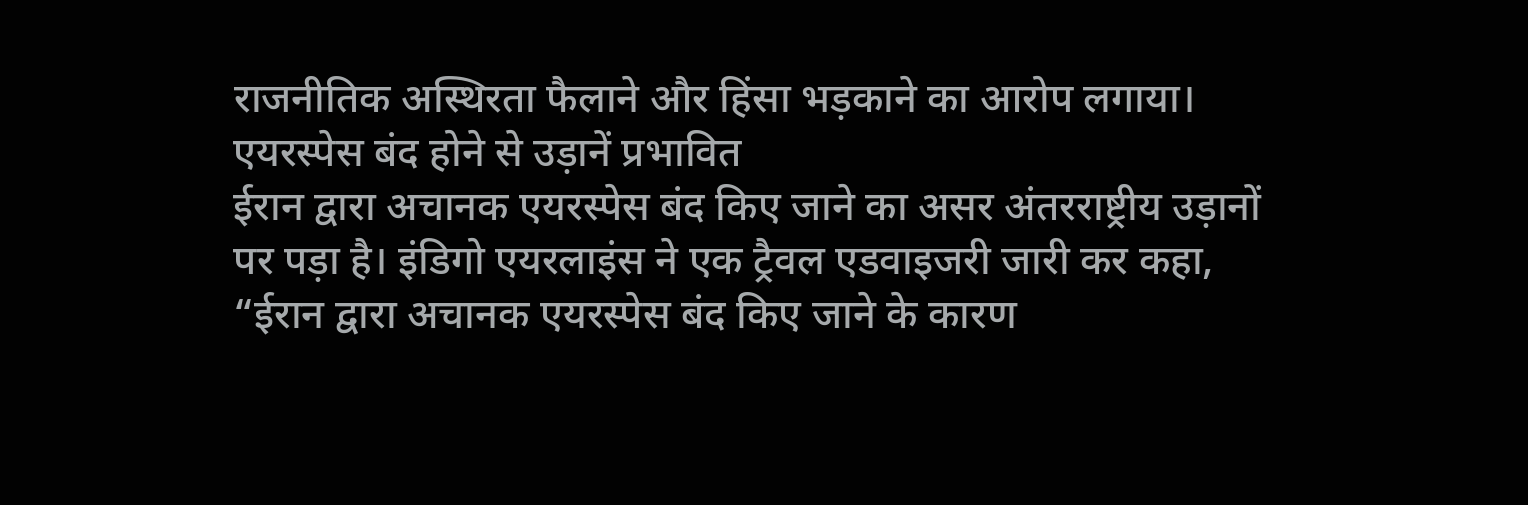राजनीतिक अस्थिरता फैलाने और हिंसा भड़काने का आरोप लगाया।
एयरस्पेस बंद होने से उड़ानें प्रभावित
ईरान द्वारा अचानक एयरस्पेस बंद किए जाने का असर अंतरराष्ट्रीय उड़ानों पर पड़ा है। इंडिगो एयरलाइंस ने एक ट्रैवल एडवाइजरी जारी कर कहा, “ईरान द्वारा अचानक एयरस्पेस बंद किए जाने के कारण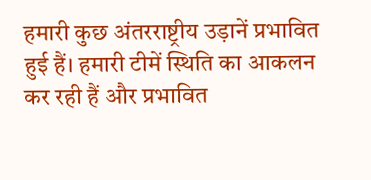हमारी कुछ अंतरराष्ट्रीय उड़ानें प्रभावित हुई हैं। हमारी टीमें स्थिति का आकलन कर रही हैं और प्रभावित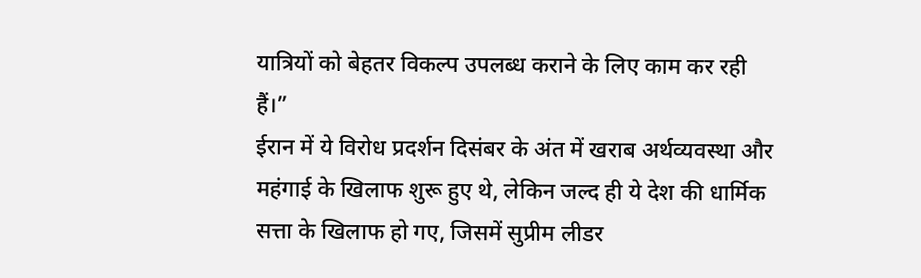यात्रियों को बेहतर विकल्प उपलब्ध कराने के लिए काम कर रही हैं।”
ईरान में ये विरोध प्रदर्शन दिसंबर के अंत में खराब अर्थव्यवस्था और महंगाई के खिलाफ शुरू हुए थे, लेकिन जल्द ही ये देश की धार्मिक सत्ता के खिलाफ हो गए, जिसमें सुप्रीम लीडर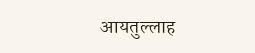आयतुल्लाह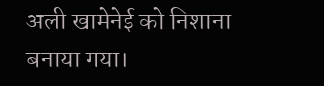अली खामेनेई को निशाना बनाया गया।